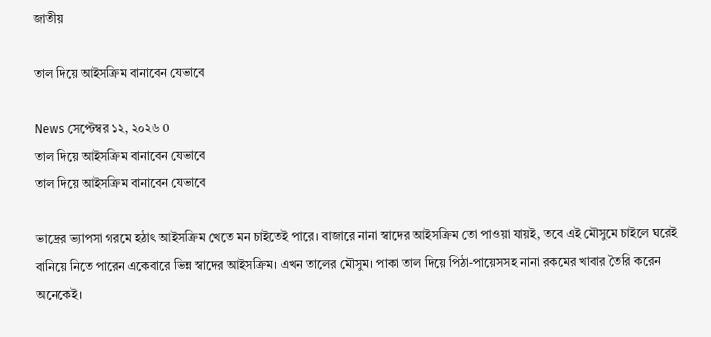জাতীয়

তাল দিয়ে আইসক্রিম বানাবেন যেভাবে

News সেপ্টেম্বর ১২, ২০২৬ 0
তাল দিয়ে আইসক্রিম বানাবেন যেভাবে
তাল দিয়ে আইসক্রিম বানাবেন যেভাবে

ভাদ্রের ভ্যাপসা গরমে হঠাৎ আইসক্রিম খেতে মন চাইতেই পারে। বাজারে নানা স্বাদের আইসক্রিম তো পাওয়া যায়ই, তবে এই মৌসুমে চাইলে ঘরেই বানিয়ে নিতে পারেন একেবারে ভিন্ন স্বাদের আইসক্রিম। এখন তালের মৌসুম। পাকা তাল দিয়ে পিঠা-পায়েসসহ নানা রকমের খাবার তৈরি করেন অনেকেই।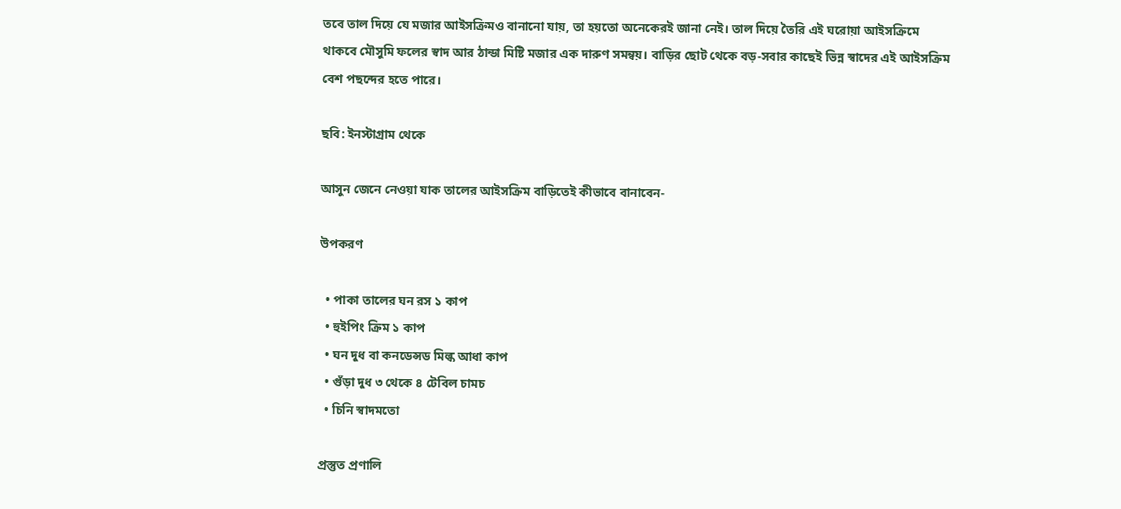তবে তাল দিয়ে যে মজার আইসক্রিমও বানানো যায়, তা হয়তো অনেকেরই জানা নেই। তাল দিয়ে তৈরি এই ঘরোয়া আইসক্রিমে থাকবে মৌসুমি ফলের স্বাদ আর ঠান্ডা মিষ্টি মজার এক দারুণ সমন্বয়। বাড়ির ছোট থেকে বড়-সবার কাছেই ভিন্ন স্বাদের এই আইসক্রিম বেশ পছন্দের হতে পারে।

ছবি: ইনস্টাগ্রাম থেকে

আসুন জেনে নেওয়া যাক তালের আইসক্রিম বাড়িতেই কীভাবে বানাবেন-

উপকরণ

  • পাকা তালের ঘন রস ১ কাপ
  • হুইপিং ক্রিম ১ কাপ
  • ঘন দুধ বা কনডেন্সড মিল্ক আধা কাপ
  • গুঁড়া দুধ ৩ থেকে ৪ টেবিল চামচ
  • চিনি স্বাদমতো

প্রস্তুত প্রণালি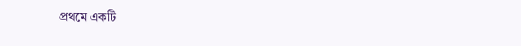প্রথমে একটি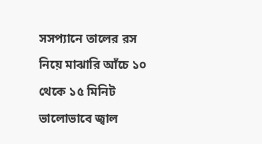সসপ্যানে তালের রস নিয়ে মাঝারি আঁচে ১০ থেকে ১৫ মিনিট ভালোভাবে জ্বাল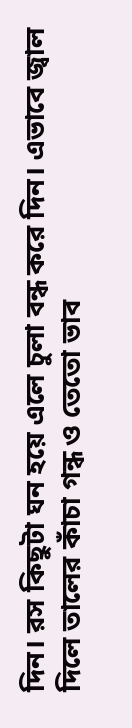দিন। রস কিছুটা ঘন হয়ে এলে চুলা বন্ধ করে দিন। এভাবে জ্বাল দিলে তালের কাঁচা গন্ধ ও তেতো ভাব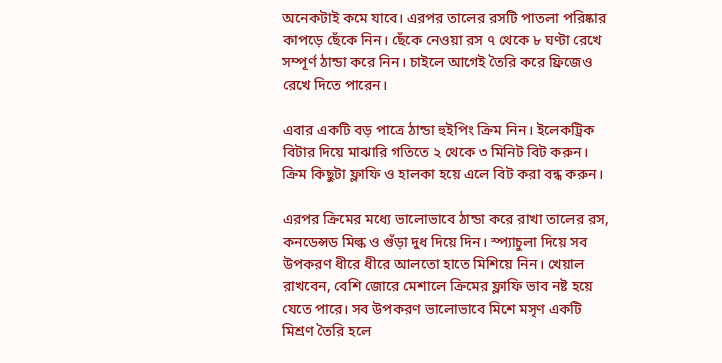অনেকটাই কমে যাবে। এরপর তালের রসটি পাতলা পরিষ্কার কাপড়ে ছেঁকে নিন। ছেঁকে নেওয়া রস ৭ থেকে ৮ ঘণ্টা রেখে সম্পূর্ণ ঠান্ডা করে নিন। চাইলে আগেই তৈরি করে ফ্রিজেও রেখে দিতে পারেন।

এবার একটি বড় পাত্রে ঠান্ডা হুইপিং ক্রিম নিন। ইলেকট্রিক বিটার দিয়ে মাঝারি গতিতে ২ থেকে ৩ মিনিট বিট করুন। ক্রিম কিছুটা ফ্লাফি ও হালকা হয়ে এলে বিট করা বন্ধ করুন।

এরপর ক্রিমের মধ্যে ভালোভাবে ঠান্ডা করে রাখা তালের রস, কনডেন্সড মিল্ক ও গুঁড়া দুধ দিয়ে দিন। স্প্যাচুলা দিয়ে সব উপকরণ ধীরে ধীরে আলতো হাতে মিশিয়ে নিন। খেয়াল রাখবেন, বেশি জোরে মেশালে ক্রিমের ফ্লাফি ভাব নষ্ট হয়ে যেতে পারে। সব উপকরণ ভালোভাবে মিশে মসৃণ একটি মিশ্রণ তৈরি হলে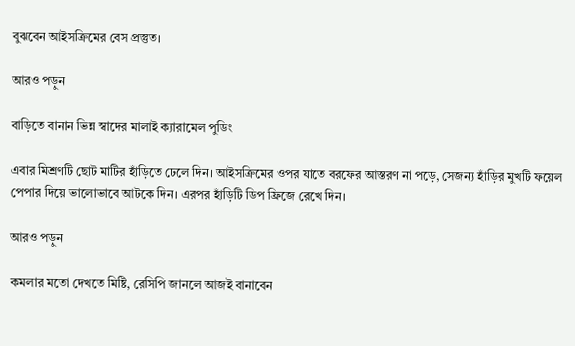বুঝবেন আইসক্রিমের বেস প্রস্তুত।

আরও পড়ুন

বাড়িতে বানান ভিন্ন স্বাদের মালাই ক্যারামেল পুডিং

এবার মিশ্রণটি ছোট মাটির হাঁড়িতে ঢেলে দিন। আইসক্রিমের ওপর যাতে বরফের আস্তরণ না পড়ে, সেজন্য হাঁড়ির মুখটি ফয়েল পেপার দিয়ে ভালোভাবে আটকে দিন। এরপর হাঁড়িটি ডিপ ফ্রিজে রেখে দিন।

আরও পড়ুন

কমলার মতো দেখতে মিষ্টি, রেসিপি জানলে আজই বানাবেন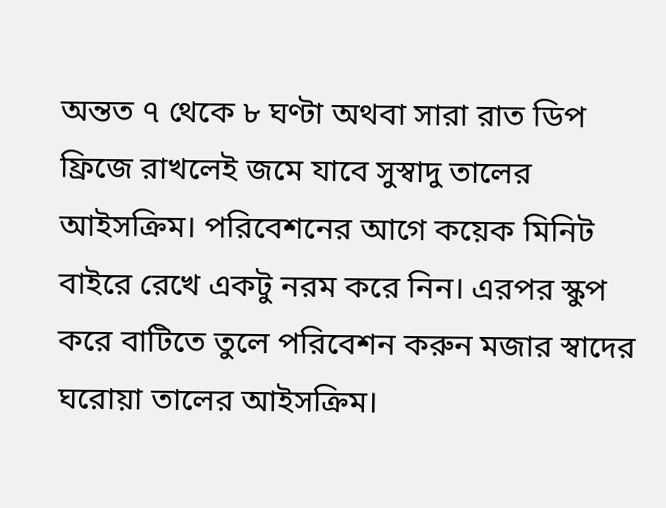অন্তত ৭ থেকে ৮ ঘণ্টা অথবা সারা রাত ডিপ ফ্রিজে রাখলেই জমে যাবে সুস্বাদু তালের আইসক্রিম। পরিবেশনের আগে কয়েক মিনিট বাইরে রেখে একটু নরম করে নিন। এরপর স্কুপ করে বাটিতে তুলে পরিবেশন করুন মজার স্বাদের ঘরোয়া তালের আইসক্রিম।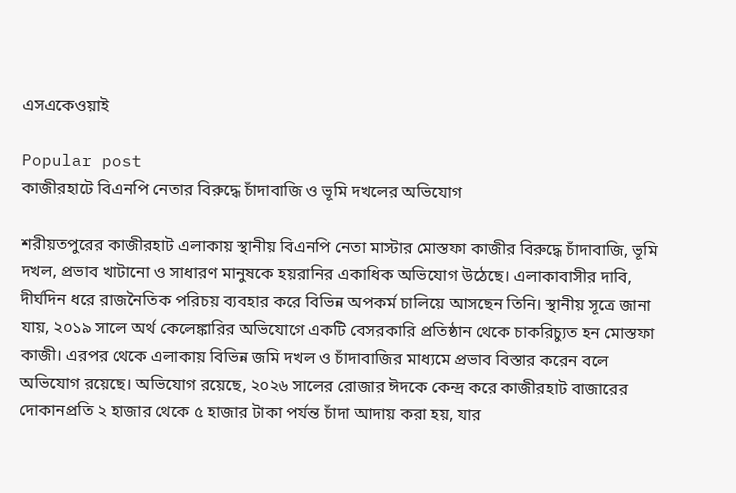এসএকেওয়াই

Popular post
কাজীরহাটে বিএনপি নেতার বিরুদ্ধে চাঁদাবাজি ও ভূমি দখলের অভিযোগ

শরীয়তপুরের কাজীরহাট এলাকায় স্থানীয় বিএনপি নেতা মাস্টার মোস্তফা কাজীর বিরুদ্ধে চাঁদাবাজি, ভূমি দখল, প্রভাব খাটানো ও সাধারণ মানুষকে হয়রানির একাধিক অভিযোগ উঠেছে। এলাকাবাসীর দাবি, দীর্ঘদিন ধরে রাজনৈতিক পরিচয় ব্যবহার করে বিভিন্ন অপকর্ম চালিয়ে আসছেন তিনি। স্থানীয় সূত্রে জানা যায়, ২০১৯ সালে অর্থ কেলেঙ্কারির অভিযোগে একটি বেসরকারি প্রতিষ্ঠান থেকে চাকরিচ্যুত হন মোস্তফা কাজী। এরপর থেকে এলাকায় বিভিন্ন জমি দখল ও চাঁদাবাজির মাধ্যমে প্রভাব বিস্তার করেন বলে অভিযোগ রয়েছে। অভিযোগ রয়েছে, ২০২৬ সালের রোজার ঈদকে কেন্দ্র করে কাজীরহাট বাজারের দোকানপ্রতি ২ হাজার থেকে ৫ হাজার টাকা পর্যন্ত চাঁদা আদায় করা হয়, যার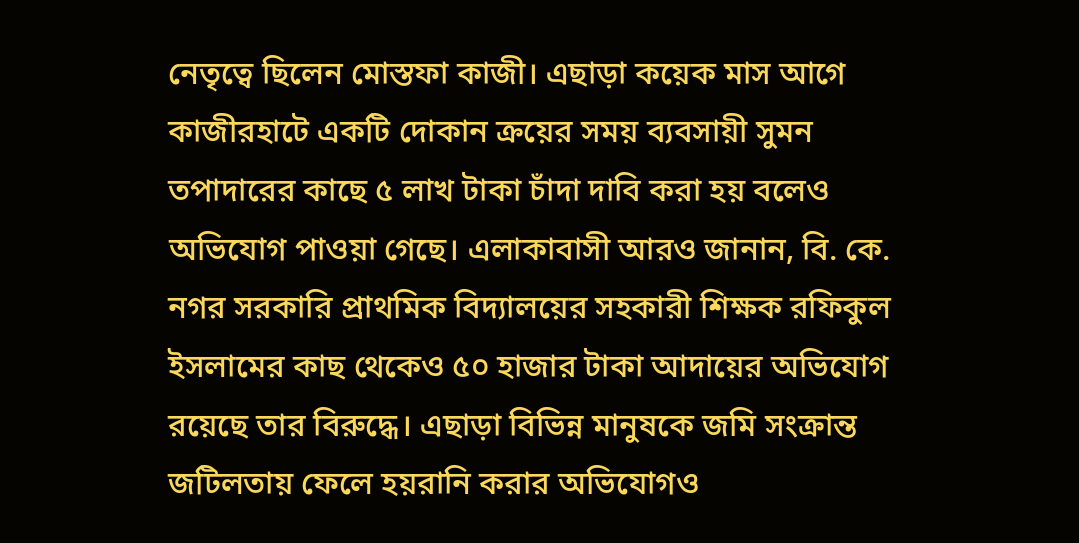নেতৃত্বে ছিলেন মোস্তফা কাজী। এছাড়া কয়েক মাস আগে কাজীরহাটে একটি দোকান ক্রয়ের সময় ব্যবসায়ী সুমন তপাদারের কাছে ৫ লাখ টাকা চাঁদা দাবি করা হয় বলেও অভিযোগ পাওয়া গেছে। এলাকাবাসী আরও জানান, বি. কে. নগর সরকারি প্রাথমিক বিদ্যালয়ের সহকারী শিক্ষক রফিকুল ইসলামের কাছ থেকেও ৫০ হাজার টাকা আদায়ের অভিযোগ রয়েছে তার বিরুদ্ধে। এছাড়া বিভিন্ন মানুষকে জমি সংক্রান্ত জটিলতায় ফেলে হয়রানি করার অভিযোগও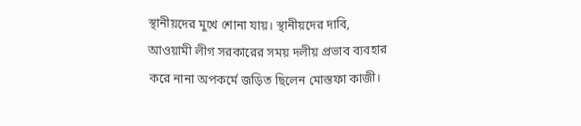স্থানীয়দের মুখে শোনা যায়। স্থানীয়দের দাবি, আওয়ামী লীগ সরকারের সময় দলীয় প্রভাব ব্যবহার করে নানা অপকর্মে জড়িত ছিলেন মোস্তফা কাজী।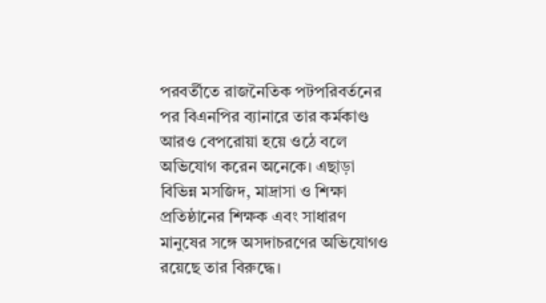পরবর্তীতে রাজনৈতিক পটপরিবর্তনের পর বিএনপির ব্যানারে তার কর্মকাণ্ড আরও বেপরোয়া হয়ে ওঠে বলে অভিযোগ করেন অনেকে। এছাড়া বিভিন্ন মসজিদ, মাদ্রাসা ও শিক্ষা প্রতিষ্ঠানের শিক্ষক এবং সাধারণ মানুষের সঙ্গে অসদাচরণের অভিযোগও রয়েছে তার বিরুদ্ধে।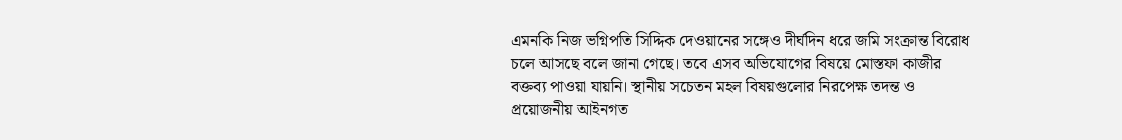এমনকি নিজ ভগ্নিপতি সিদ্দিক দেওয়ানের সঙ্গেও দীর্ঘদিন ধরে জমি সংক্রান্ত বিরোধ চলে আসছে বলে জানা গেছে। তবে এসব অভিযোগের বিষয়ে মোস্তফা কাজীর বক্তব্য পাওয়া যায়নি। স্থানীয় সচেতন মহল বিষয়গুলোর নিরপেক্ষ তদন্ত ও প্রয়োজনীয় আইনগত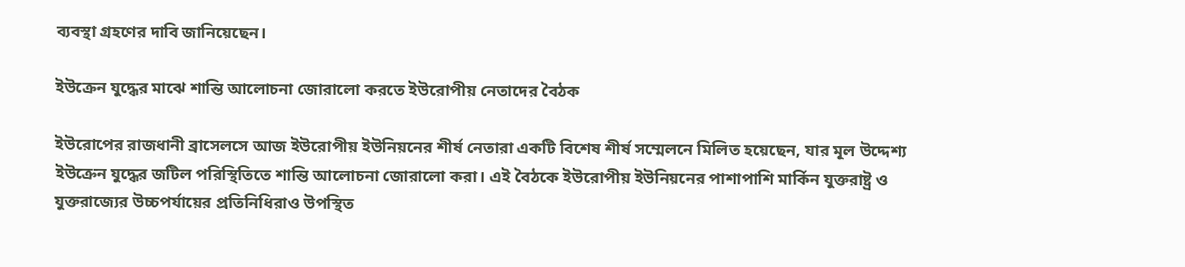ব্যবস্থা গ্রহণের দাবি জানিয়েছেন।

ইউক্রেন যুদ্ধের মাঝে শান্তি আলোচনা জোরালো করতে ইউরোপীয় নেতাদের বৈঠক

ইউরোপের রাজধানী ব্রাসেলসে আজ ইউরোপীয় ইউনিয়নের শীর্ষ নেতারা একটি বিশেষ শীর্ষ সম্মেলনে মিলিত হয়েছেন, যার মূল উদ্দেশ্য ইউক্রেন যুদ্ধের জটিল পরিস্থিতিতে শান্তি আলোচনা জোরালো করা। এই বৈঠকে ইউরোপীয় ইউনিয়নের পাশাপাশি মার্কিন যুক্তরাষ্ট্র ও যুক্তরাজ্যের উচ্চপর্যায়ের প্রতিনিধিরাও উপস্থিত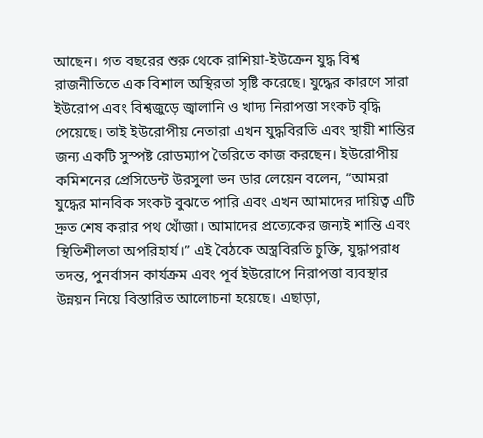আছেন। গত বছরের শুরু থেকে রাশিয়া-ইউক্রেন যুদ্ধ বিশ্ব রাজনীতিতে এক বিশাল অস্থিরতা সৃষ্টি করেছে। যুদ্ধের কারণে সারা ইউরোপ এবং বিশ্বজুড়ে জ্বালানি ও খাদ্য নিরাপত্তা সংকট বৃদ্ধি পেয়েছে। তাই ইউরোপীয় নেতারা এখন যুদ্ধবিরতি এবং স্থায়ী শান্তির জন্য একটি সুস্পষ্ট রোডম্যাপ তৈরিতে কাজ করছেন। ইউরোপীয় কমিশনের প্রেসিডেন্ট উরসুলা ভন ডার লেয়েন বলেন, “আমরা যুদ্ধের মানবিক সংকট বুঝতে পারি এবং এখন আমাদের দায়িত্ব এটি দ্রুত শেষ করার পথ খোঁজা। আমাদের প্রত্যেকের জন্যই শান্তি এবং স্থিতিশীলতা অপরিহার্য।” এই বৈঠকে অস্ত্রবিরতি চুক্তি, যুদ্ধাপরাধ তদন্ত, পুনর্বাসন কার্যক্রম এবং পূর্ব ইউরোপে নিরাপত্তা ব্যবস্থার উন্নয়ন নিয়ে বিস্তারিত আলোচনা হয়েছে। এছাড়া,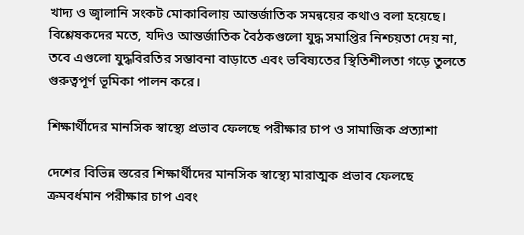খাদ্য ও জ্বালানি সংকট মোকাবিলায় আন্তর্জাতিক সমন্বয়ের কথাও বলা হয়েছে। বিশ্লেষকদের মতে, যদিও আন্তর্জাতিক বৈঠকগুলো যুদ্ধ সমাপ্তির নিশ্চয়তা দেয় না, তবে এগুলো যুদ্ধবিরতির সম্ভাবনা বাড়াতে এবং ভবিষ্যতের স্থিতিশীলতা গড়ে তুলতে গুরুত্বপূর্ণ ভূমিকা পালন করে।

শিক্ষার্থীদের মানসিক স্বাস্থ্যে প্রভাব ফেলছে পরীক্ষার চাপ ও সামাজিক প্রত্যাশা

দেশের বিভিন্ন স্তরের শিক্ষার্থীদের মানসিক স্বাস্থ্যে মারাত্মক প্রভাব ফেলছে ক্রমবর্ধমান পরীক্ষার চাপ এবং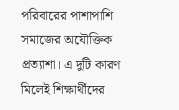পরিবারের পাশাপাশি সমাজের অযৌক্তিক প্রত্যাশা। এ দুটি কারণ মিলেই শিক্ষার্থীদের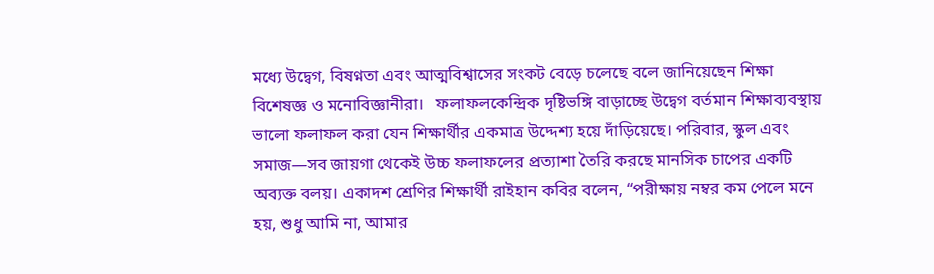মধ্যে উদ্বেগ, বিষণ্নতা এবং আত্মবিশ্বাসের সংকট বেড়ে চলেছে বলে জানিয়েছেন শিক্ষা বিশেষজ্ঞ ও মনোবিজ্ঞানীরা।   ফলাফলকেন্দ্রিক দৃষ্টিভঙ্গি বাড়াচ্ছে উদ্বেগ বর্তমান শিক্ষাব্যবস্থায় ভালো ফলাফল করা যেন শিক্ষার্থীর একমাত্র উদ্দেশ্য হয়ে দাঁড়িয়েছে। পরিবার, স্কুল এবং সমাজ—সব জায়গা থেকেই উচ্চ ফলাফলের প্রত্যাশা তৈরি করছে মানসিক চাপের একটি অব্যক্ত বলয়। একাদশ শ্রেণির শিক্ষার্থী রাইহান কবির বলেন, “পরীক্ষায় নম্বর কম পেলে মনে হয়, শুধু আমি না, আমার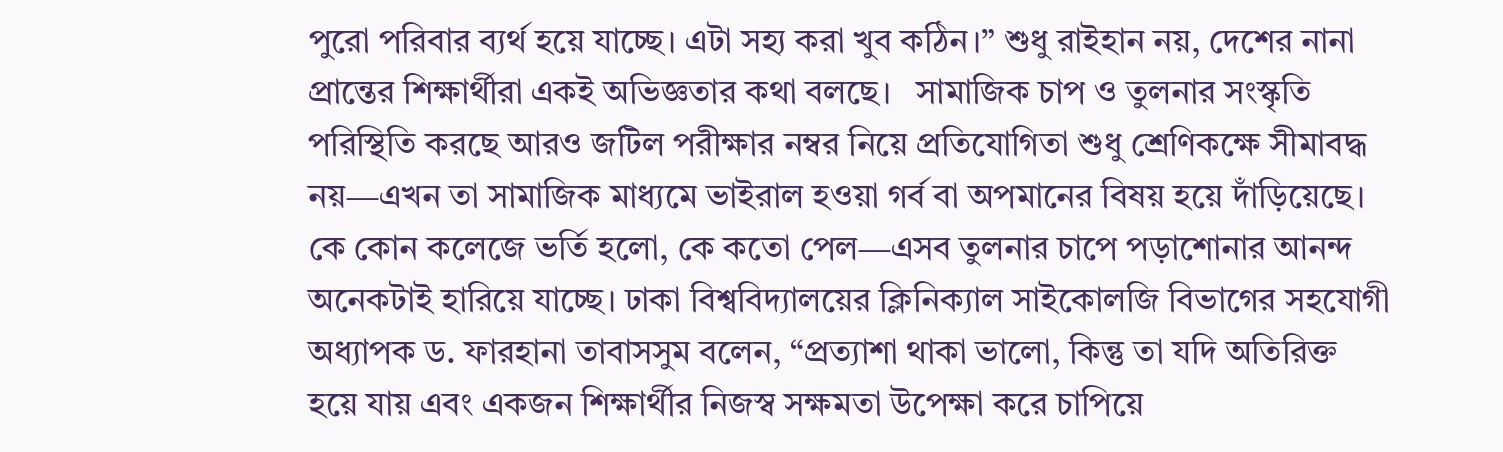পুরো পরিবার ব্যর্থ হয়ে যাচ্ছে। এটা সহ্য করা খুব কঠিন।” শুধু রাইহান নয়, দেশের নানা প্রান্তের শিক্ষার্থীরা একই অভিজ্ঞতার কথা বলছে।   সামাজিক চাপ ও তুলনার সংস্কৃতি পরিস্থিতি করছে আরও জটিল পরীক্ষার নম্বর নিয়ে প্রতিযোগিতা শুধু শ্রেণিকক্ষে সীমাবদ্ধ নয়—এখন তা সামাজিক মাধ্যমে ভাইরাল হওয়া গর্ব বা অপমানের বিষয় হয়ে দাঁড়িয়েছে। কে কোন কলেজে ভর্তি হলো, কে কতো পেল—এসব তুলনার চাপে পড়াশোনার আনন্দ অনেকটাই হারিয়ে যাচ্ছে। ঢাকা বিশ্ববিদ্যালয়ের ক্লিনিক্যাল সাইকোলজি বিভাগের সহযোগী অধ্যাপক ড. ফারহানা তাবাসসুম বলেন, “প্রত্যাশা থাকা ভালো, কিন্তু তা যদি অতিরিক্ত হয়ে যায় এবং একজন শিক্ষার্থীর নিজস্ব সক্ষমতা উপেক্ষা করে চাপিয়ে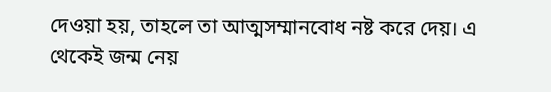দেওয়া হয়, তাহলে তা আত্মসম্মানবোধ নষ্ট করে দেয়। এ থেকেই জন্ম নেয়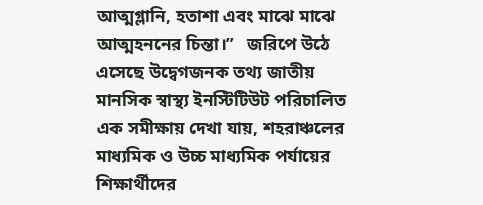আত্মগ্লানি, হতাশা এবং মাঝে মাঝে আত্মহননের চিন্তা।”   জরিপে উঠে এসেছে উদ্বেগজনক তথ্য জাতীয় মানসিক স্বাস্থ্য ইনস্টিটিউট পরিচালিত এক সমীক্ষায় দেখা যায়, শহরাঞ্চলের মাধ্যমিক ও উচ্চ মাধ্যমিক পর্যায়ের শিক্ষার্থীদের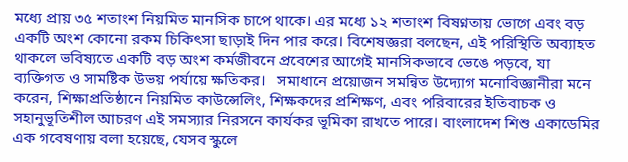মধ্যে প্রায় ৩৫ শতাংশ নিয়মিত মানসিক চাপে থাকে। এর মধ্যে ১২ শতাংশ বিষণ্নতায় ভোগে এবং বড় একটি অংশ কোনো রকম চিকিৎসা ছাড়াই দিন পার করে। বিশেষজ্ঞরা বলছেন, এই পরিস্থিতি অব্যাহত থাকলে ভবিষ্যতে একটি বড় অংশ কর্মজীবনে প্রবেশের আগেই মানসিকভাবে ভেঙে পড়বে, যা ব্যক্তিগত ও সামষ্টিক উভয় পর্যায়ে ক্ষতিকর।   সমাধানে প্রয়োজন সমন্বিত উদ্যোগ মনোবিজ্ঞানীরা মনে করেন, শিক্ষাপ্রতিষ্ঠানে নিয়মিত কাউন্সেলিং, শিক্ষকদের প্রশিক্ষণ, এবং পরিবারের ইতিবাচক ও সহানুভূতিশীল আচরণ এই সমস্যার নিরসনে কার্যকর ভূমিকা রাখতে পারে। বাংলাদেশ শিশু একাডেমির এক গবেষণায় বলা হয়েছে, যেসব স্কুলে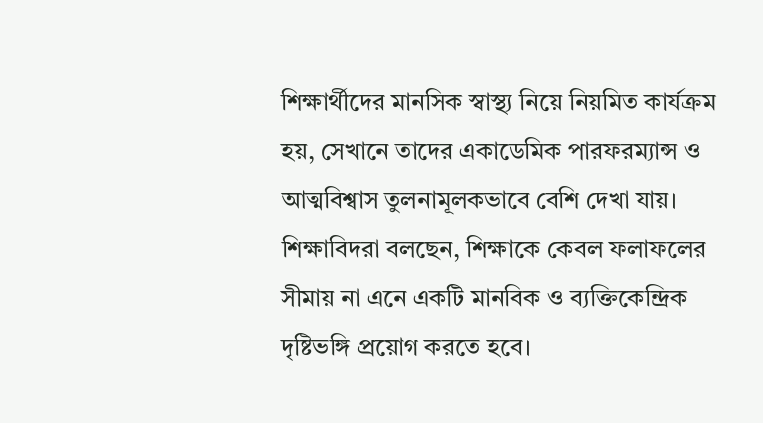শিক্ষার্থীদের মানসিক স্বাস্থ্য নিয়ে নিয়মিত কার্যক্রম হয়, সেখানে তাদের একাডেমিক পারফরম্যান্স ও আত্মবিশ্বাস তুলনামূলকভাবে বেশি দেখা যায়। শিক্ষাবিদরা বলছেন, শিক্ষাকে কেবল ফলাফলের সীমায় না এনে একটি মানবিক ও ব্যক্তিকেন্দ্রিক দৃষ্টিভঙ্গি প্রয়োগ করতে হবে।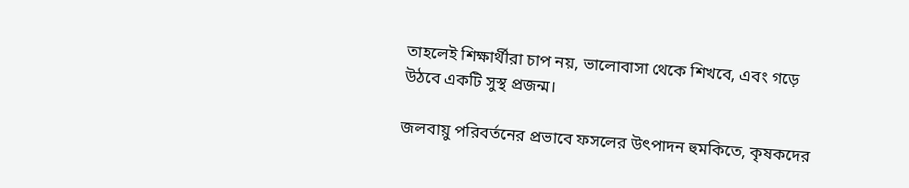তাহলেই শিক্ষার্থীরা চাপ নয়, ভালোবাসা থেকে শিখবে, এবং গড়ে উঠবে একটি সুস্থ প্রজন্ম।

জলবায়ু পরিবর্তনের প্রভাবে ফসলের উৎপাদন হুমকিতে, কৃষকদের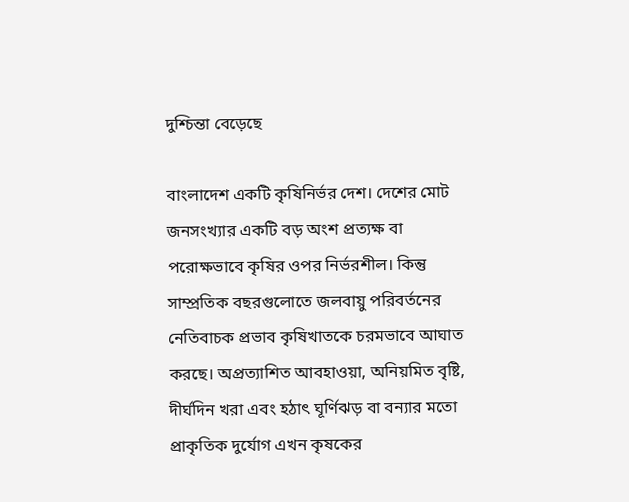দুশ্চিন্তা বেড়েছে

বাংলাদেশ একটি কৃষিনির্ভর দেশ। দেশের মোট জনসংখ্যার একটি বড় অংশ প্রত্যক্ষ বা পরোক্ষভাবে কৃষির ওপর নির্ভরশীল। কিন্তু সাম্প্রতিক বছরগুলোতে জলবায়ু পরিবর্তনের নেতিবাচক প্রভাব কৃষিখাতকে চরমভাবে আঘাত করছে। অপ্রত্যাশিত আবহাওয়া, অনিয়মিত বৃষ্টি, দীর্ঘদিন খরা এবং হঠাৎ ঘূর্ণিঝড় বা বন্যার মতো প্রাকৃতিক দুর্যোগ এখন কৃষকের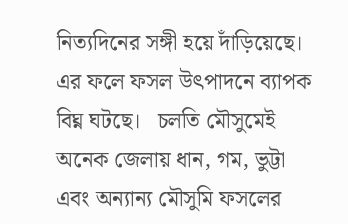নিত্যদিনের সঙ্গী হয়ে দাঁড়িয়েছে। এর ফলে ফসল উৎপাদনে ব্যাপক বিঘ্ন ঘটছে।   চলতি মৌসুমেই অনেক জেলায় ধান, গম, ভুট্টা এবং অন্যান্য মৌসুমি ফসলের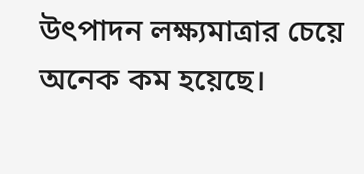উৎপাদন লক্ষ্যমাত্রার চেয়ে অনেক কম হয়েছে।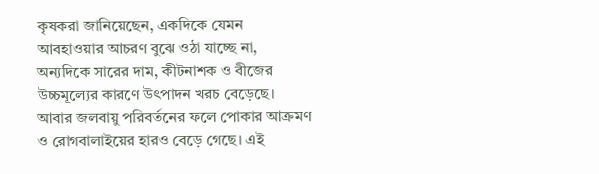কৃষকরা জানিয়েছেন, একদিকে যেমন আবহাওয়ার আচরণ বুঝে ওঠা যাচ্ছে না, অন্যদিকে সারের দাম, কীটনাশক ও বীজের উচ্চমূল্যের কারণে উৎপাদন খরচ বেড়েছে। আবার জলবায়ু পরিবর্তনের ফলে পোকার আক্রমণ ও রোগবালাইয়ের হারও বেড়ে গেছে। এই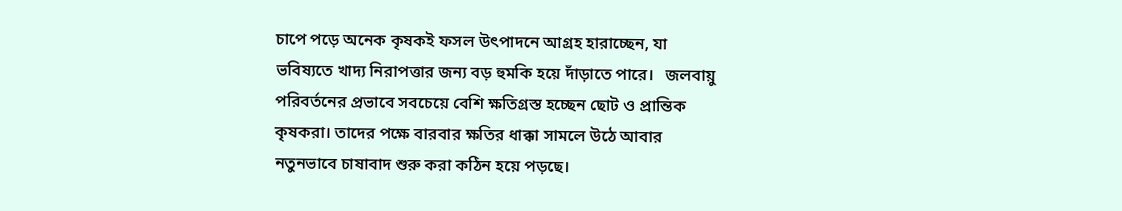চাপে পড়ে অনেক কৃষকই ফসল উৎপাদনে আগ্রহ হারাচ্ছেন, যা ভবিষ্যতে খাদ্য নিরাপত্তার জন্য বড় হুমকি হয়ে দাঁড়াতে পারে।   জলবায়ু পরিবর্তনের প্রভাবে সবচেয়ে বেশি ক্ষতিগ্রস্ত হচ্ছেন ছোট ও প্রান্তিক কৃষকরা। তাদের পক্ষে বারবার ক্ষতির ধাক্কা সামলে উঠে আবার নতুনভাবে চাষাবাদ শুরু করা কঠিন হয়ে পড়ছে।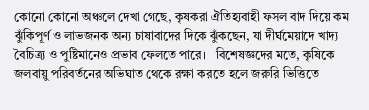কোনো কোনো অঞ্চলে দেখা গেছে, কৃষকরা ঐতিহ্যবাহী ফসল বাদ দিয়ে কম ঝুঁকিপূর্ণ ও লাভজনক অন্য চাষাবাদের দিকে ঝুঁকছেন, যা দীর্ঘমেয়াদে খাদ্য বৈচিত্র্য ও পুষ্টিমানেও প্রভাব ফেলতে পারে।   বিশেষজ্ঞদের মতে, কৃষিকে জলবায়ু পরিবর্তনের অভিঘাত থেকে রক্ষা করতে হলে জরুরি ভিত্তিতে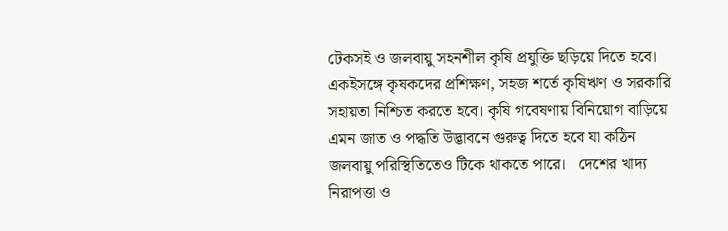টেকসই ও জলবায়ু সহনশীল কৃষি প্রযুক্তি ছড়িয়ে দিতে হবে। একইসঙ্গে কৃষকদের প্রশিক্ষণ, সহজ শর্তে কৃষিঋণ ও সরকারি সহায়তা নিশ্চিত করতে হবে। কৃষি গবেষণায় বিনিয়োগ বাড়িয়ে এমন জাত ও পদ্ধতি উদ্ভাবনে গুরুত্ব দিতে হবে যা কঠিন জলবায়ু পরিস্থিতিতেও টিকে থাকতে পারে।   দেশের খাদ্য নিরাপত্তা ও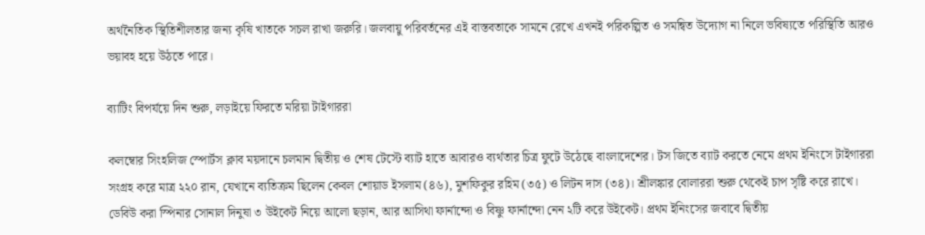অর্থনৈতিক স্থিতিশীলতার জন্য কৃষি খাতকে সচল রাখা জরুরি। জলবায়ু পরিবর্তনের এই বাস্তবতাকে সামনে রেখে এখনই পরিকল্পিত ও সমন্বিত উদ্যোগ না নিলে ভবিষ্যতে পরিস্থিতি আরও ভয়াবহ হয়ে উঠতে পারে।

ব্যাটিং বিপর্যয়ে দিন শুরু, লড়াইয়ে ফিরতে মরিয়া টাইগাররা

কলম্বোর সিংহলিজ স্পোর্টস ক্লাব ময়দানে চলমান দ্বিতীয় ও শেষ টেস্টে ব্যাট হাতে আবারও ব্যর্থতার চিত্র ফুটে উঠেছে বাংলাদেশের। টস জিতে ব্যাট করতে নেমে প্রথম ইনিংসে টাইগাররা সংগ্রহ করে মাত্র ২২০ রান, যেখানে ব্যতিক্রম ছিলেন কেবল শোয়াড ইসলাম (৪৬), মুশফিকুর রহিম (৩৫) ও লিটন দাস (৩৪)। শ্রীলঙ্কার বোলাররা শুরু থেকেই চাপ সৃষ্টি করে রাখে। ডেবিউ করা স্পিনার সোনাল দিনুষা ৩ উইকেট নিয়ে আলো ছড়ান, আর আসিথা ফার্নান্দো ও বিষ্ণু ফার্নান্দো নেন ২টি করে উইকেট। প্রথম ইনিংসের জবাবে দ্বিতীয়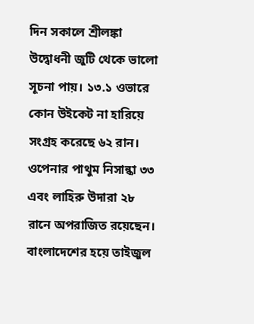দিন সকালে শ্রীলঙ্কা উদ্বোধনী জুটি থেকে ভালো সূচনা পায়। ১৩.১ ওভারে কোন উইকেট না হারিয়ে সংগ্রহ করেছে ৬২ রান। ওপেনার পাথুম নিসান্কা ৩৩ এবং লাহিরু উদারা ২৮ রানে অপরাজিত রয়েছেন। বাংলাদেশের হয়ে তাইজুল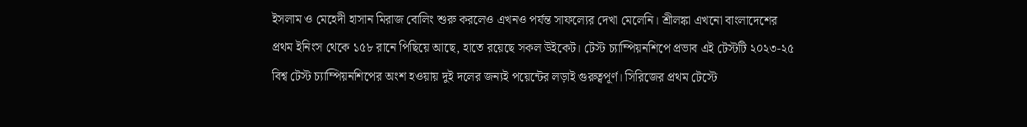ইসলাম ও মেহেদী হাসান মিরাজ বোলিং শুরু করলেও এখনও পর্যন্ত সাফল্যের দেখা মেলেনি। শ্রীলঙ্কা এখনো বাংলাদেশের প্রথম ইনিংস থেকে ১৫৮ রানে পিছিয়ে আছে, হাতে রয়েছে সকল উইকেট। টেস্ট চ্যাম্পিয়নশিপে প্রভাব এই টেস্টটি ২০২৩-২৫ বিশ্ব টেস্ট চ্যাম্পিয়নশিপের অংশ হওয়ায় দুই দলের জন্যই পয়েন্টের লড়াই গুরুত্বপূর্ণ। সিরিজের প্রথম টেস্টে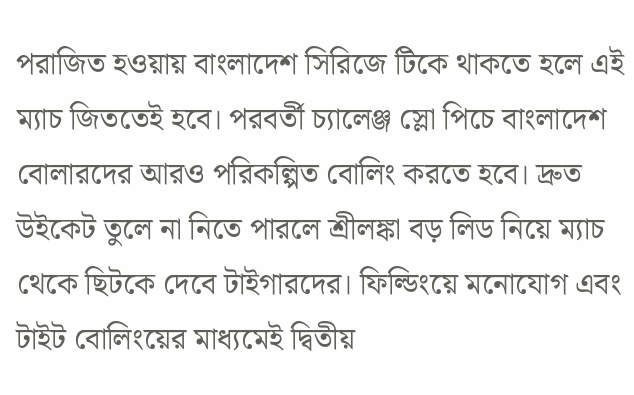পরাজিত হওয়ায় বাংলাদেশ সিরিজে টিকে থাকতে হলে এই ম্যাচ জিততেই হবে। পরবর্তী চ্যালেঞ্জ স্লো পিচে বাংলাদেশ বোলারদের আরও পরিকল্পিত বোলিং করতে হবে। দ্রুত উইকেট তুলে না নিতে পারলে শ্রীলঙ্কা বড় লিড নিয়ে ম্যাচ থেকে ছিটকে দেবে টাইগারদের। ফিল্ডিংয়ে মনোযোগ এবং টাইট বোলিংয়ের মাধ্যমেই দ্বিতীয়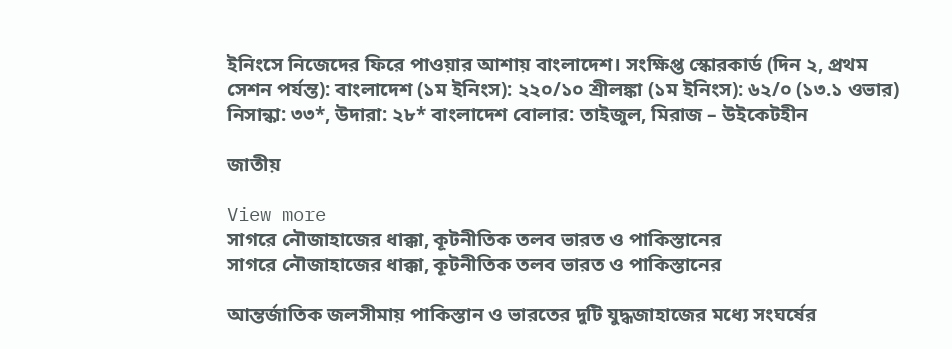ইনিংসে নিজেদের ফিরে পাওয়ার আশায় বাংলাদেশ। সংক্ষিপ্ত স্কোরকার্ড (দিন ২, প্রথম সেশন পর্যন্ত): বাংলাদেশ (১ম ইনিংস): ২২০/১০ শ্রীলঙ্কা (১ম ইনিংস): ৬২/০ (১৩.১ ওভার) নিসান্কা: ৩৩*, উদারা: ২৮* বাংলাদেশ বোলার: তাইজুল, মিরাজ – উইকেটহীন

জাতীয়

View more
সাগরে নৌজাহাজের ধাক্কা, কূটনীতিক তলব ভারত ও পাকিস্তানের
সাগরে নৌজাহাজের ধাক্কা, কূটনীতিক তলব ভারত ও পাকিস্তানের

আন্তর্জাতিক জলসীমায় পাকিস্তান ও ভারতের দুটি যুদ্ধজাহাজের মধ্যে সংঘর্ষের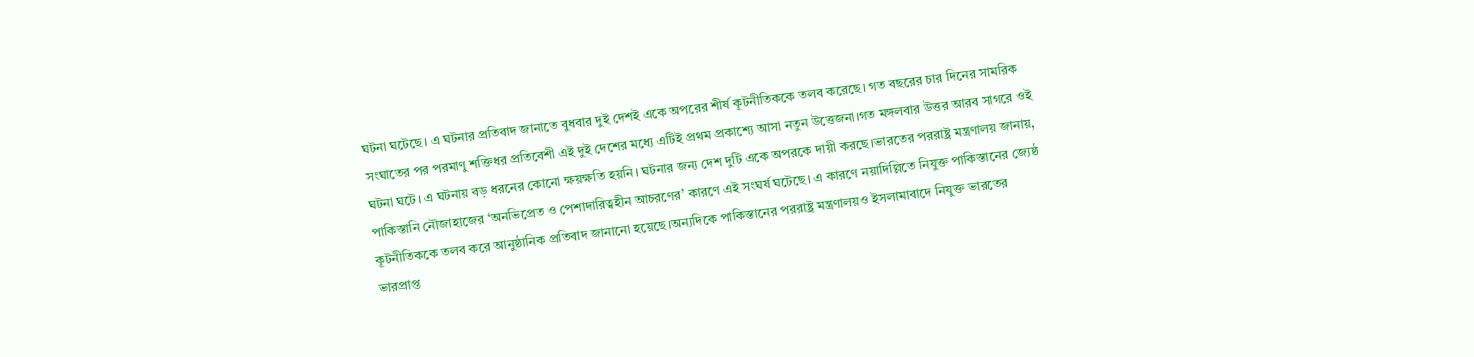ঘটনা ঘটেছে। এ ঘটনার প্রতিবাদ জানাতে বুধবার দুই দেশই একে অপরের শীর্ষ কূটনীতিককে তলব করেছে। গত বছরের চার দিনের সামরিক সংঘাতের পর পরমাণু শক্তিধর প্রতিবেশী এই দুই দেশের মধ্যে এটিই প্রথম প্রকাশ্যে আসা নতুন উত্তেজনা।গত মঙ্গলবার উত্তর আরব সাগরে ওই ঘটনা ঘটে। এ ঘটনায় বড় ধরনের কোনো ক্ষয়ক্ষতি হয়নি। ঘটনার জন্য দেশ দুটি একে অপরকে দায়ী করছে।ভারতের পররাষ্ট্র মন্ত্রণালয় জানায়, পাকিস্তানি নৌজাহাজের ‘অনভিপ্রেত ও পেশাদারিত্বহীন আচরণের’ কারণে এই সংঘর্ষ ঘটেছে। এ কারণে নয়াদিল্লিতে নিযুক্ত পাকিস্তানের জ্যেষ্ঠ কূটনীতিককে তলব করে আনুষ্ঠানিক প্রতিবাদ জানানো হয়েছে।অন্যদিকে পাকিস্তানের পররাষ্ট্র মন্ত্রণালয়ও ইসলামাবাদে নিযুক্ত ভারতের ভারপ্রাপ্ত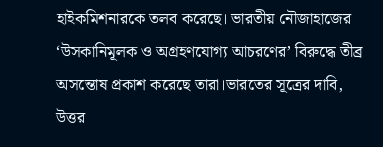হাইকমিশনারকে তলব করেছে। ভারতীয় নৌজাহাজের ‘উসকানিমূলক ও অগ্রহণযোগ্য আচরণের’ বিরুদ্ধে তীব্র অসন্তোষ প্রকাশ করেছে তারা।ভারতের সূত্রের দাবি, উত্তর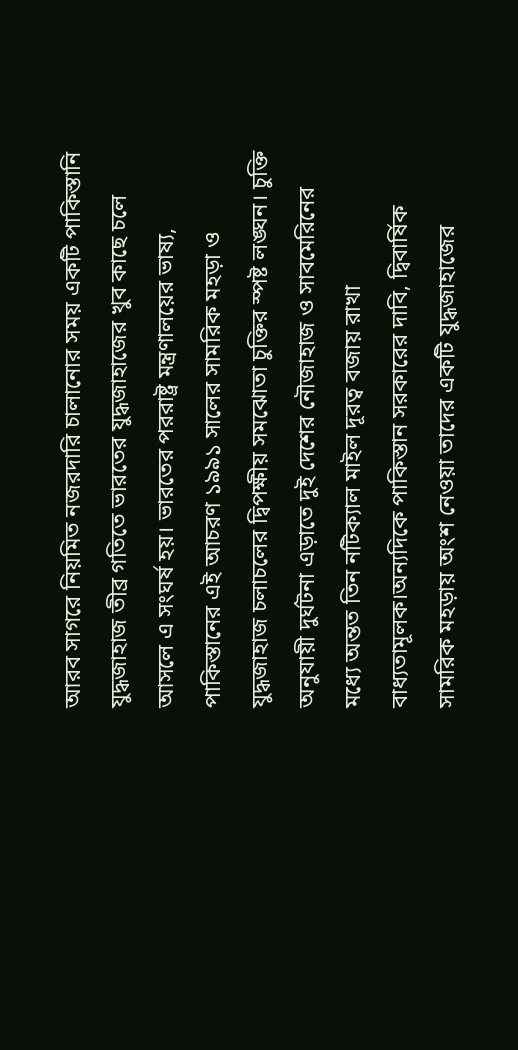আরব সাগরে নিয়মিত নজরদারি চালানোর সময় একটি পাকিস্তানি যুদ্ধজাহাজ তীব্র গতিতে ভারতের যুদ্ধজাহাজের খুব কাছে চলে আসলে এ সংঘর্ষ হয়। ভারতের পররাষ্ট্র মন্ত্রণালয়ের ভাষ্য, পাকিস্তানের এই আচরণ ১৯৯১ সালের সামরিক মহড়া ও যুদ্ধজাহাজ চলাচলের দ্বিপক্ষীয় সমঝোতা চুক্তির স্পষ্ট লঙ্ঘন। চুক্তি অনুযায়ী দুর্ঘটনা এড়াতে দুই দেশের নৌজাহাজ ও সাবমেরিনের মধ্যে অন্তত তিন নটিক্যাল মাইল দূরত্ব বজায় রাখা বাধ্যতামূলক।অন্যদিকে পাকিস্তান সরকারের দাবি, দ্বিবার্ষিক সামরিক মহড়ায় অংশ নেওয়া তাদের একটি যুদ্ধজাহাজের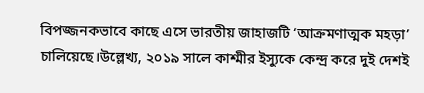বিপজ্জনকভাবে কাছে এসে ভারতীয় জাহাজটি ‘আক্রমণাত্মক মহড়া’ চালিয়েছে।উল্লেখ্য, ২০১৯ সালে কাশ্মীর ইস্যুকে কেন্দ্র করে দুই দেশই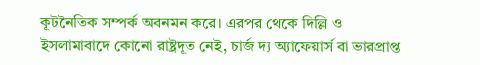কূটনৈতিক সম্পর্ক অবনমন করে। এরপর থেকে দিল্লি ও ইসলামাবাদে কোনো রাষ্ট্রদূত নেই, চার্জ দ্য অ্যাফেয়ার্স বা ভারপ্রাপ্ত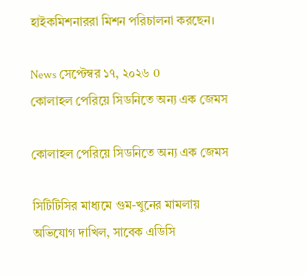হাইকমিশনাররা মিশন পরিচালনা করছেন।

News সেপ্টেম্বর ১৭, ২০২৬ 0
কোলাহল পেরিয়ে সিডনিতে অন্য এক জেমস

কোলাহল পেরিয়ে সিডনিতে অন্য এক জেমস

সিটিটিসির মাধ্যমে গুম-খুনের মামলায় অভিযোগ দাখিল, সাবেক এডিসি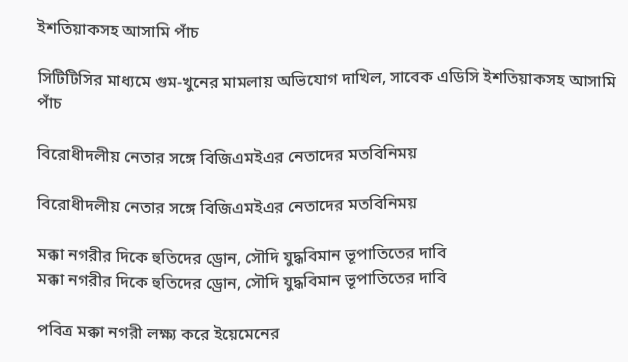ইশতিয়াকসহ আসামি পাঁচ

সিটিটিসির মাধ্যমে গুম-খুনের মামলায় অভিযোগ দাখিল, সাবেক এডিসি ইশতিয়াকসহ আসামি পাঁচ

বিরোধীদলীয় নেতার সঙ্গে বিজিএমইএর নেতাদের মতবিনিময়

বিরোধীদলীয় নেতার সঙ্গে বিজিএমইএর নেতাদের মতবিনিময়

মক্কা নগরীর দিকে হুতিদের ড্রোন, সৌদি যুদ্ধবিমান ভূপাতিতের দাবি
মক্কা নগরীর দিকে হুতিদের ড্রোন, সৌদি যুদ্ধবিমান ভূপাতিতের দাবি

পবিত্র মক্কা নগরী লক্ষ্য করে ইয়েমেনের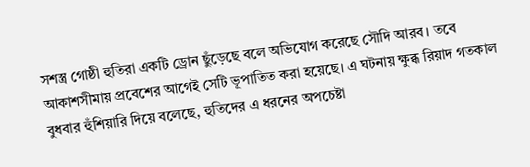সশস্ত্র গোষ্ঠী হুতিরা একটি ড্রোন ছুঁড়েছে বলে অভিযোগ করেছে সৌদি আরব। তবে আকাশসীমায় প্রবেশের আগেই সেটি ভূপাতিত করা হয়েছে। এ ঘটনায় ক্ষুব্ধ রিয়াদ গতকাল বুধবার হুঁশিয়ারি দিয়ে বলেছে, হুতিদের এ ধরনের অপচেষ্টা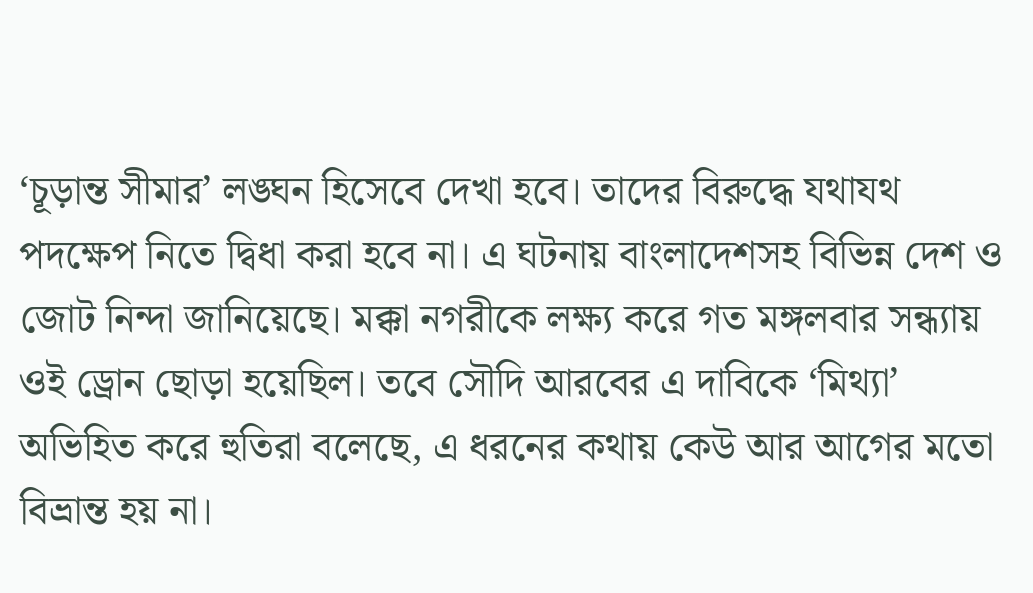‘চূড়ান্ত সীমার’ লঙ্ঘন হিসেবে দেখা হবে। তাদের বিরুদ্ধে যথাযথ পদক্ষেপ নিতে দ্বিধা করা হবে না। এ ঘটনায় বাংলাদেশসহ বিভিন্ন দেশ ও জোট নিন্দা জানিয়েছে। মক্কা নগরীকে লক্ষ্য করে গত মঙ্গলবার সন্ধ্যায় ওই ড্রোন ছোড়া হয়েছিল। তবে সৌদি আরবের এ দাবিকে ‘মিথ্যা’ অভিহিত করে হুতিরা বলেছে, এ ধরনের কথায় কেউ আর আগের মতো বিভ্রান্ত হয় না।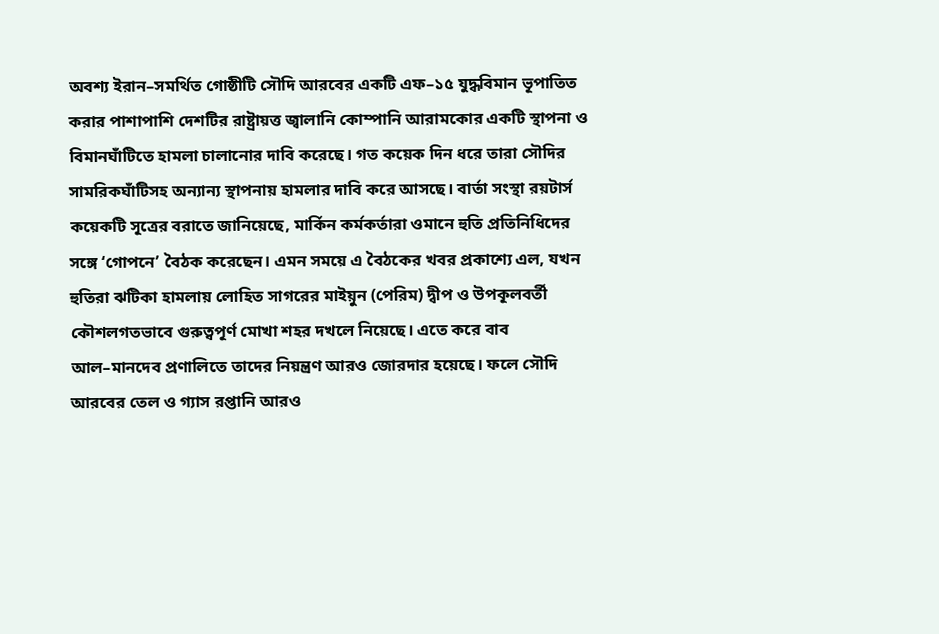অবশ্য ইরান–সমর্থিত গোষ্ঠীটি সৌদি আরবের একটি এফ–১৫ যুদ্ধবিমান ভূপাতিত করার পাশাপাশি দেশটির রাষ্ট্রায়ত্ত জ্বালানি কোম্পানি আরামকোর একটি স্থাপনা ও বিমানঘাঁটিতে হামলা চালানোর দাবি করেছে। গত কয়েক দিন ধরে তারা সৌদির সামরিকঘাঁটিসহ অন্যান্য স্থাপনায় হামলার দাবি করে আসছে। বার্তা সংস্থা রয়টার্স কয়েকটি সূত্রের বরাতে জানিয়েছে, মার্কিন কর্মকর্তারা ওমানে হুতি প্রতিনিধিদের সঙ্গে ‘গোপনে’ বৈঠক করেছেন। এমন সময়ে এ বৈঠকের খবর প্রকাশ্যে এল, যখন হুতিরা ঝটিকা হামলায় লোহিত সাগরের মাইয়ুন (পেরিম) দ্বীপ ও উপকূলবর্তী কৌশলগতভাবে গুরুত্বপূর্ণ মোখা শহর দখলে নিয়েছে। এতে করে বাব আল–মানদেব প্রণালিতে তাদের নিয়ন্ত্রণ আরও জোরদার হয়েছে। ফলে সৌদি আরবের তেল ও গ্যাস রপ্তানি আরও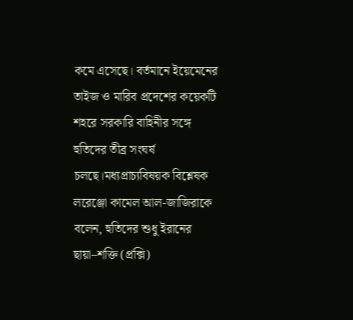কমে এসেছে। বর্তমানে ইয়েমেনের তাইজ ও মারিব প্রদেশের কয়েকটি শহরে সরকারি বাহিনীর সঙ্গে হুতিদের তীব্র সংঘর্ষ চলছে।মধ্যপ্রাচ্যবিষয়ক বিশ্লেষক লরেঞ্জো কামেল আল-জাজিরাকে বলেন, হুতিদের শুধু ইরানের ছায়া–শক্তি (প্রক্সি)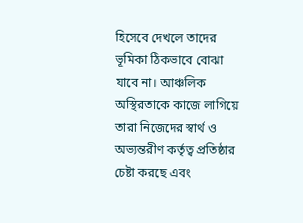হিসেবে দেখলে তাদের ভূমিকা ঠিকভাবে বোঝা যাবে না। আঞ্চলিক অস্থিরতাকে কাজে লাগিয়ে তারা নিজেদের স্বার্থ ও অভ্যন্তরীণ কর্তৃত্ব প্রতিষ্ঠার চেষ্টা করছে এবং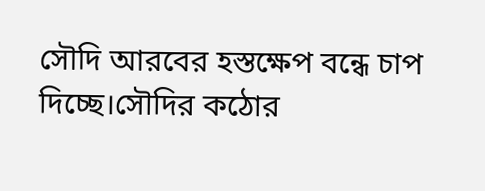সৌদি আরবের হস্তক্ষেপ বন্ধে চাপ দিচ্ছে।সৌদির কঠোর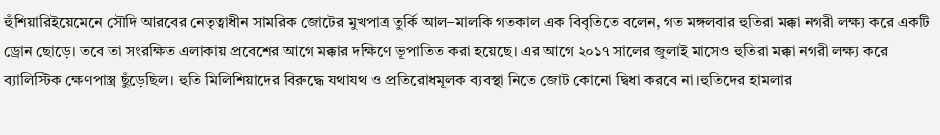হুঁশিয়ারিইয়েমেনে সৌদি আরবের নেতৃত্বাধীন সামরিক জোটের মুখপাত্র তুর্কি আল–মালকি গতকাল এক বিবৃতিতে বলেন, গত মঙ্গলবার হুতিরা মক্কা নগরী লক্ষ্য করে একটি ড্রোন ছোড়ে। তবে তা সংরক্ষিত এলাকায় প্রবেশের আগে মক্কার দক্ষিণে ভূপাতিত করা হয়েছে। এর আগে ২০১৭ সালের জুলাই মাসেও হুতিরা মক্কা নগরী লক্ষ্য করে ব্যালিস্টিক ক্ষেণপাস্ত্র ছুঁড়েছিল। হুতি মিলিশিয়াদের বিরুদ্ধে যথাযথ ও প্রতিরোধমূলক ব্যবস্থা নিতে জোট কোনো দ্বিধা করবে না।হুতিদের হামলার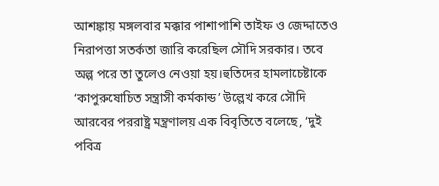আশঙ্কায় মঙ্গলবার মক্কার পাশাপাশি তাইফ ও জেদ্দাতেও নিরাপত্তা সতর্কতা জারি করেছিল সৌদি সরকার। তবে অল্প পরে তা তুলেও নেওয়া হয়।হুতিদের হামলাচেষ্টাকে ‘কাপুরুষোচিত সন্ত্রাসী কর্মকান্ড’ উল্লেখ করে সৌদি আরবের পররাষ্ট্র মন্ত্রণালয় এক বিবৃতিতে বলেছে, ‘দুই পবিত্র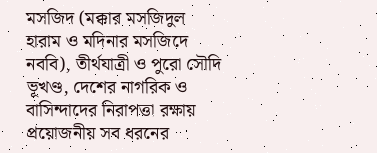মসজিদ (মক্কার মসজিদুল হারাম ও মদিনার মসজিদে নববি), তীর্থযাত্রী ও পুরো সৌদি ভূখণ্ড, দেশের নাগরিক ও বাসিন্দাদের নিরাপত্তা রক্ষায় প্রয়োজনীয় সব ধরনের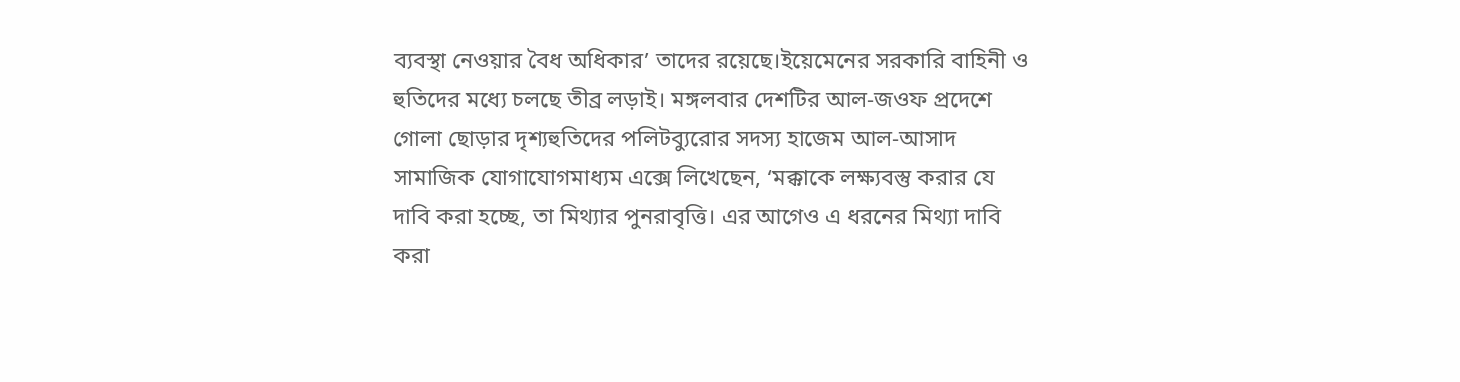ব্যবস্থা নেওয়ার বৈধ অধিকার’ তাদের রয়েছে।ইয়েমেনের সরকারি বাহিনী ও হুতিদের মধ্যে চলছে তীব্র লড়াই। মঙ্গলবার দেশটির আল-জওফ প্রদেশে গোলা ছোড়ার দৃশ্যহুতিদের পলিটব্যুরোর সদস্য হাজেম আল-আসাদ সামাজিক যোগাযোগমাধ্যম এক্সে লিখেছেন, ‘মক্কাকে লক্ষ্যবস্তু করার যে দাবি করা হচ্ছে, তা মিথ্যার পুনরাবৃত্তি। এর আগেও এ ধরনের মিথ্যা দাবি করা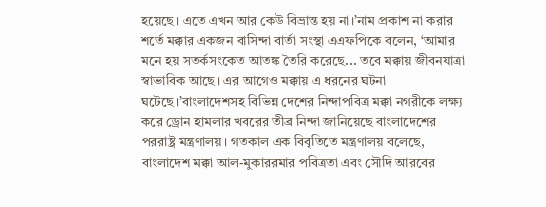হয়েছে। এতে এখন আর কেউ বিভ্রান্ত হয় না।’নাম প্রকাশ না করার শর্তে মক্কার একজন বাসিন্দা বার্তা সংস্থা এএফপিকে বলেন, ‘আমার মনে হয় সতর্কসংকেত আতঙ্ক তৈরি করেছে... তবে মক্কায় জীবনযাত্রা স্বাভাবিক আছে। এর আগেও মক্কায় এ ধরনের ঘটনা ঘটেছে।’বাংলাদেশসহ বিভিন্ন দেশের নিন্দাপবিত্র মক্কা নগরীকে লক্ষ্য করে ড্রোন হামলার খবরের তীব্র নিন্দা জানিয়েছে বাংলাদেশের পররাষ্ট্র মন্ত্রণালয়। গতকাল এক বিবৃতিতে মন্ত্রণালয় বলেছে, বাংলাদেশ মক্কা আল-মুকাররমার পবিত্রতা এবং সৌদি আরবের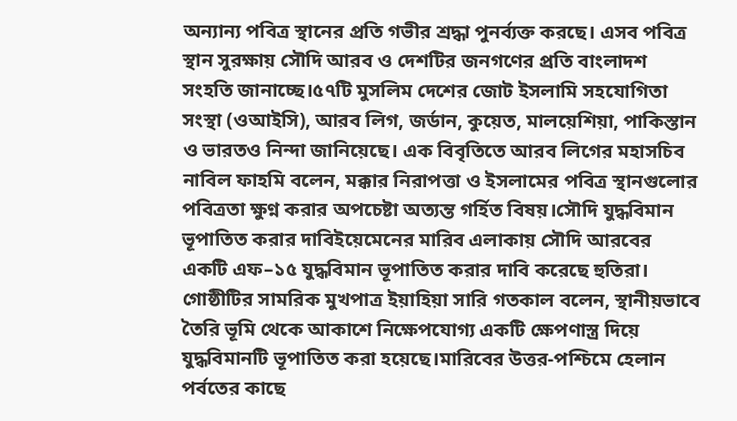অন্যান্য পবিত্র স্থানের প্রতি গভীর শ্রদ্ধা পুনর্ব্যক্ত করছে। এসব পবিত্র স্থান সুরক্ষায় সৌদি আরব ও দেশটির জনগণের প্রতি বাংলাদশ সংহতি জানাচ্ছে।৫৭টি মুসলিম দেশের জোট ইসলামি সহযোগিতা সংস্থা (ওআইসি), আরব লিগ, জর্ডান, কুয়েত, মালয়েশিয়া, পাকিস্তান ও ভারতও নিন্দা জানিয়েছে। এক বিবৃতিতে আরব লিগের মহাসচিব নাবিল ফাহমি বলেন, মক্কার নিরাপত্তা ও ইসলামের পবিত্র স্থানগুলোর পবিত্রতা ক্ষুণ্ন করার অপচেষ্টা অত্যন্ত গর্হিত বিষয়।সৌদি যুদ্ধবিমান ভূপাতিত করার দাবিইয়েমেনের মারিব এলাকায় সৌদি আরবের একটি এফ–১৫ যুদ্ধবিমান ভূপাতিত করার দাবি করেছে হুতিরা। গোষ্ঠীটির সামরিক মুখপাত্র ইয়াহিয়া সারি গতকাল বলেন, স্থানীয়ভাবে তৈরি ভূমি থেকে আকাশে নিক্ষেপযোগ্য একটি ক্ষেপণাস্ত্র দিয়ে যুদ্ধবিমানটি ভূপাতিত করা হয়েছে।মারিবের উত্তর-পশ্চিমে হেলান পর্বতের কাছে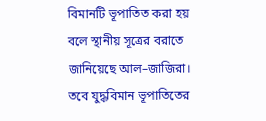বিমানটি ভূপাতিত করা হয় বলে স্থানীয় সূত্রের বরাতে জানিয়েছে আল–জাজিরা। তবে যুদ্ধবিমান ভূপাতিতের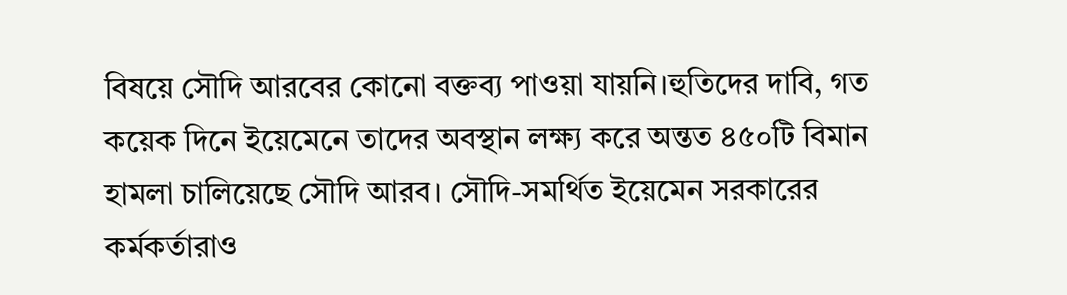বিষয়ে সৌদি আরবের কোনো বক্তব্য পাওয়া যায়নি।হুতিদের দাবি, গত কয়েক দিনে ইয়েমেনে তাদের অবস্থান লক্ষ্য করে অন্তত ৪৫০টি বিমান হামলা চালিয়েছে সৌদি আরব। সৌদি-সমর্থিত ইয়েমেন সরকারের কর্মকর্তারাও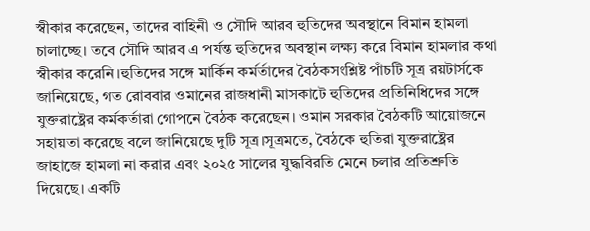স্বীকার করেছেন, তাদের বাহিনী ও সৌদি আরব হুতিদের অবস্থানে বিমান হামলা চালাচ্ছে। তবে সৌদি আরব এ পর্যন্ত হুতিদের অবস্থান লক্ষ্য করে বিমান হামলার কথা স্বীকার করেনি।হুতিদের সঙ্গে মার্কিন কর্মর্তাদের বৈঠকসংশ্লিষ্ট পাঁচটি সূত্র রয়টার্সকে জানিয়েছে, গত রোববার ওমানের রাজধানী মাসকাটে হুতিদের প্রতিনিধিদের সঙ্গে যুক্তরাষ্ট্রের কর্মকর্তারা গোপনে বৈঠক করেছেন। ওমান সরকার বৈঠকটি আয়োজনে সহায়তা করেছে বলে জানিয়েছে দুটি সূত্র।সূত্রমতে, বৈঠকে হুতিরা যুক্তরাষ্ট্রের জাহাজে হামলা না করার এবং ২০২৫ সালের যুদ্ধবিরতি মেনে চলার প্রতিশ্রুতি দিয়েছে। একটি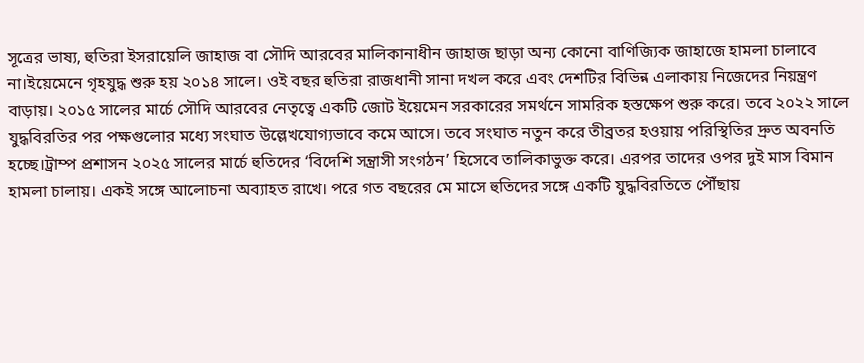সূত্রের ভাষ্য, হুতিরা ইসরায়েলি জাহাজ বা সৌদি আরবের মালিকানাধীন জাহাজ ছাড়া অন্য কোনো বাণিজ্যিক জাহাজে হামলা চালাবে না।ইয়েমেনে গৃহযুদ্ধ শুরু হয় ২০১৪ সালে। ওই বছর হুতিরা রাজধানী সানা দখল করে এবং দেশটির বিভিন্ন এলাকায় নিজেদের নিয়ন্ত্রণ বাড়ায়। ২০১৫ সালের মার্চে সৌদি আরবের নেতৃত্বে একটি জোট ইয়েমেন সরকারের সমর্থনে সামরিক হস্তক্ষেপ শুরু করে। তবে ২০২২ সালে যুদ্ধবিরতির পর পক্ষগুলোর মধ্যে সংঘাত উল্লেখযোগ্যভাবে কমে আসে। তবে সংঘাত নতুন করে তীব্রতর হওয়ায় পরিস্থিতির দ্রুত অবনতি হচ্ছে।ট্রাম্প প্রশাসন ২০২৫ সালের মার্চে হুতিদের ‘বিদেশি সন্ত্রাসী সংগঠন’ হিসেবে তালিকাভুক্ত করে। এরপর তাদের ওপর দুই মাস বিমান হামলা চালায়। একই সঙ্গে আলোচনা অব্যাহত রাখে। পরে গত বছরের মে মাসে হুতিদের সঙ্গে একটি যুদ্ধবিরতিতে পৌঁছায়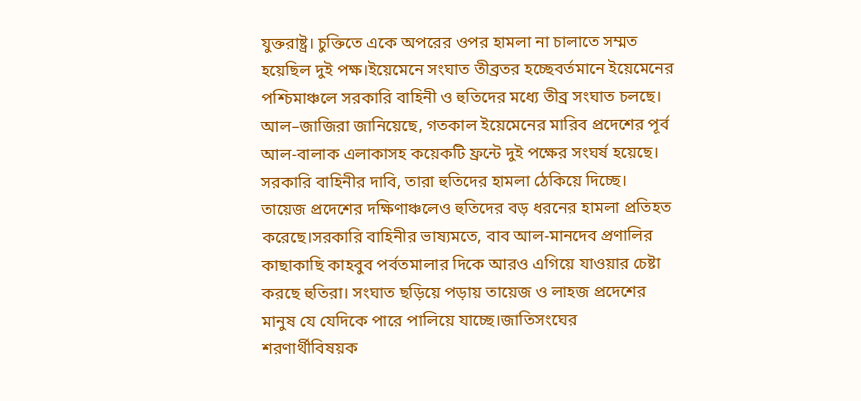যুক্তরাষ্ট্র। চুক্তিতে একে অপরের ওপর হামলা না চালাতে সম্মত হয়েছিল দুই পক্ষ।ইয়েমেনে সংঘাত তীব্রতর হচ্ছেবর্তমানে ইয়েমেনের পশ্চিমাঞ্চলে সরকারি বাহিনী ও হুতিদের মধ্যে তীব্র সংঘাত চলছে। আল–জাজিরা জানিয়েছে, গতকাল ইয়েমেনের মারিব প্রদেশের পূর্ব আল-বালাক এলাকাসহ কয়েকটি ফ্রন্টে দুই পক্ষের সংঘর্ষ হয়েছে। সরকারি বাহিনীর দাবি, তারা হুতিদের হামলা ঠেকিয়ে দিচ্ছে। তায়েজ প্রদেশের দক্ষিণাঞ্চলেও হুতিদের বড় ধরনের হামলা প্রতিহত করেছে।সরকারি বাহিনীর ভাষ্যমতে, বাব আল-মানদেব প্রণালির কাছাকাছি কাহবুব পর্বতমালার দিকে আরও এগিয়ে যাওয়ার চেষ্টা করছে হুতিরা। সংঘাত ছড়িয়ে পড়ায় তায়েজ ও লাহজ প্রদেশের মানুষ যে যেদিকে পারে পালিয়ে যাচ্ছে।জাতিসংঘের শরণার্থীবিষয়ক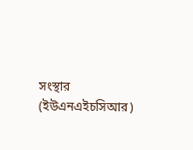সংস্থার (ইউএনএইচসিআর)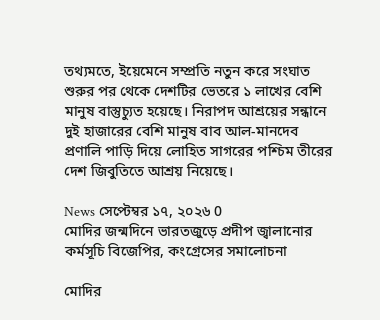তথ্যমতে, ইয়েমেনে সম্প্রতি নতুন করে সংঘাত শুরুর পর থেকে দেশটির ভেতরে ১ লাখের বেশি মানুষ বাস্তুচ্যুত হয়েছে। নিরাপদ আশ্রয়ের সন্ধানে দুই হাজারের বেশি মানুষ বাব আল-মানদেব প্রণালি পাড়ি দিয়ে লোহিত সাগরের পশ্চিম তীরের দেশ জিবুতিতে আশ্রয় নিয়েছে।

News সেপ্টেম্বর ১৭, ২০২৬ 0
মোদির জন্মদিনে ভারতজুড়ে প্রদীপ জ্বালানোর কর্মসূচি বিজেপির, কংগ্রেসের সমালোচনা

মোদির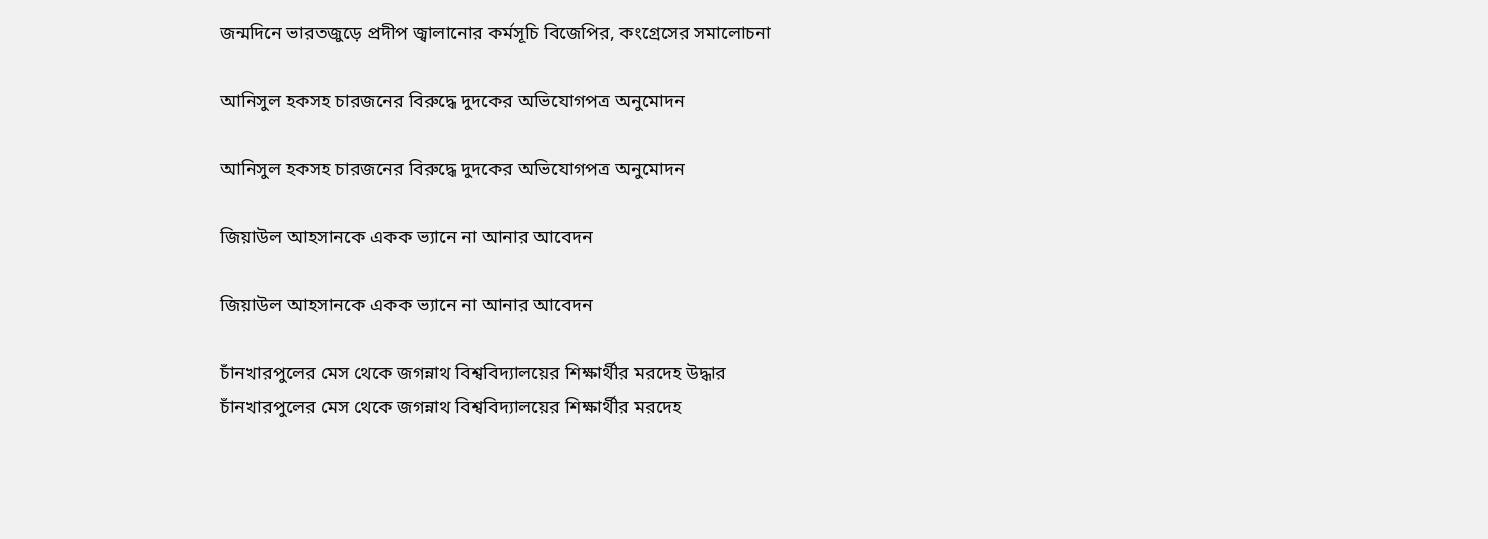জন্মদিনে ভারতজুড়ে প্রদীপ জ্বালানোর কর্মসূচি বিজেপির, কংগ্রেসের সমালোচনা

আনিসুল হকসহ চারজনের বিরুদ্ধে দুদকের অভিযোগপত্র অনুমোদন

আনিসুল হকসহ চারজনের বিরুদ্ধে দুদকের অভিযোগপত্র অনুমোদন

জিয়াউল আহসানকে একক ভ্যানে না আনার আবেদন

জিয়াউল আহসানকে একক ভ্যানে না আনার আবেদন

চাঁনখারপুলের মেস থেকে জগন্নাথ বিশ্ববিদ্যালয়ের শিক্ষার্থীর মরদেহ উদ্ধার
চাঁনখারপুলের মেস থেকে জগন্নাথ বিশ্ববিদ্যালয়ের শিক্ষার্থীর মরদেহ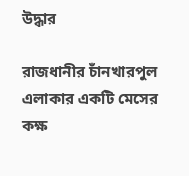উদ্ধার

রাজধানীর চাঁনখারপুল এলাকার একটি মেসের কক্ষ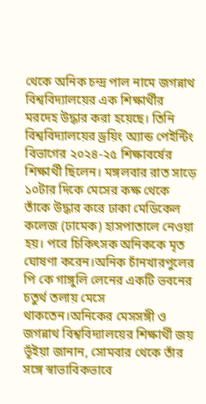থেকে অনিক চন্দ্র পাল নামে জগন্নাথ বিশ্ববিদ্যালয়ের এক শিক্ষার্থীর মরদেহ উদ্ধার করা হয়েছে। তিনি বিশ্ববিদ্যালয়ের ড্রয়িং অ্যান্ড পেইন্টিং বিভাগের ২০২৪-২৫ শিক্ষাবর্ষের শিক্ষার্থী ছিলেন। মঙ্গলবার রাত সাড়ে ১০টার দিকে মেসের কক্ষ থেকে তাঁকে উদ্ধার করে ঢাকা মেডিকেল কলেজ (ঢামেক) হাসপাতালে নেওয়া হয়। পরে চিকিৎসক অনিককে মৃত ঘোষণা করেন।অনিক চাঁনখারপুলের পি কে গাঙ্গুলি লেনের একটি ভবনের চতুর্থ তলায় মেসে থাকতেন।অনিকের মেসসঙ্গী ও জগন্নাথ বিশ্ববিদ্যালয়ের শিক্ষার্থী জয় ভূঁইয়া জানান, সোমবার থেকে তাঁর সঙ্গে স্বাভাবিকভাবে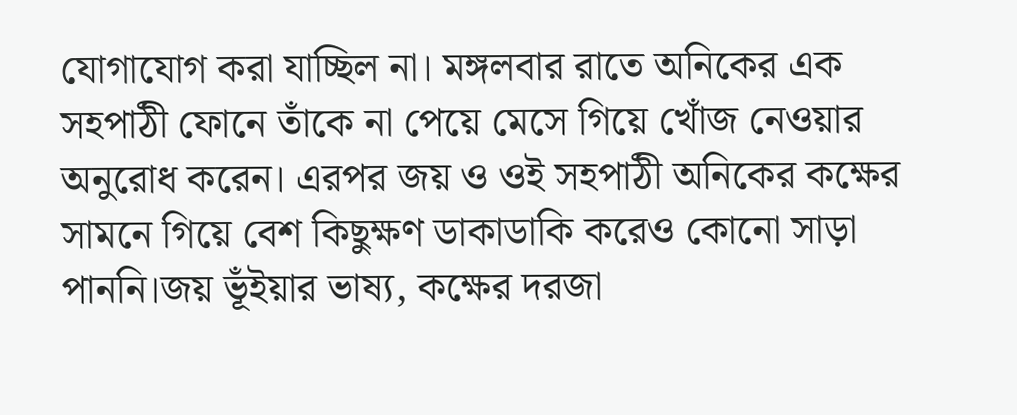যোগাযোগ করা যাচ্ছিল না। মঙ্গলবার রাতে অনিকের এক সহপাঠী ফোনে তাঁকে না পেয়ে মেসে গিয়ে খোঁজ নেওয়ার অনুরোধ করেন। এরপর জয় ও ওই সহপাঠী অনিকের কক্ষের সামনে গিয়ে বেশ কিছুক্ষণ ডাকাডাকি করেও কোনো সাড়া পাননি।জয় ভূঁইয়ার ভাষ্য, কক্ষের দরজা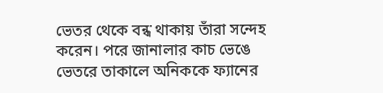ভেতর থেকে বন্ধ থাকায় তাঁরা সন্দেহ করেন। পরে জানালার কাচ ভেঙে ভেতরে তাকালে অনিককে ফ্যানের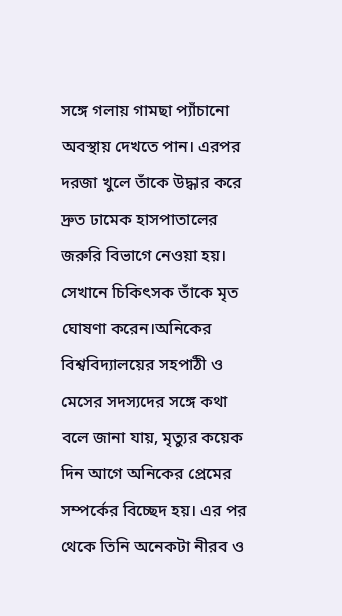সঙ্গে গলায় গামছা প্যাঁচানো অবস্থায় দেখতে পান। এরপর দরজা খুলে তাঁকে উদ্ধার করে দ্রুত ঢামেক হাসপাতালের জরুরি বিভাগে নেওয়া হয়। সেখানে চিকিৎসক তাঁকে মৃত ঘোষণা করেন।অনিকের বিশ্ববিদ্যালয়ের সহপাঠী ও মেসের সদস্যদের সঙ্গে কথা বলে জানা যায়, মৃত্যুর কয়েক দিন আগে অনিকের প্রেমের সম্পর্কের বিচ্ছেদ হয়। এর পর থেকে তিনি অনেকটা নীরব ও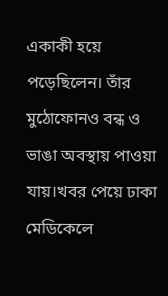একাকী হয়ে পড়েছিলেন। তাঁর মুঠোফোনও বন্ধ ও ভাঙা অবস্থায় পাওয়া যায়।খবর পেয়ে ঢাকা মেডিকেলে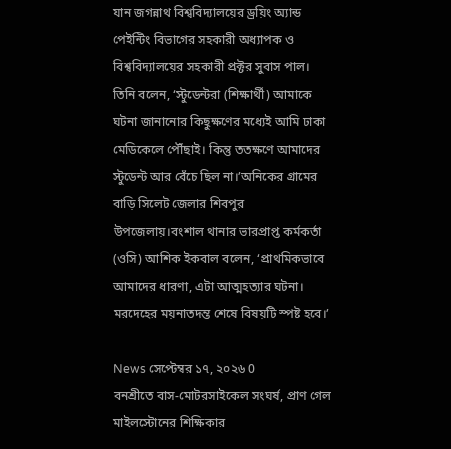যান জগন্নাথ বিশ্ববিদ্যালয়ের ড্রয়িং অ্যান্ড পেইন্টিং বিভাগের সহকারী অধ্যাপক ও বিশ্ববিদ্যালয়ের সহকারী প্রক্টর সুবাস পাল। তিনি বলেন, ‘স্টুডেন্টরা (শিক্ষার্থী) আমাকে ঘটনা জানানোর কিছুক্ষণের মধ্যেই আমি ঢাকা মেডিকেলে পৌঁছাই। কিন্তু ততক্ষণে আমাদের স্টুডেন্ট আর বেঁচে ছিল না।’অনিকের গ্রামের বাড়ি সিলেট জেলার শিবপুর উপজেলায়।বংশাল থানার ভারপ্রাপ্ত কর্মকর্তা (ওসি) আশিক ইকবাল বলেন, ‘প্রাথমিকভাবে আমাদের ধারণা, এটা আত্মহত্যার ঘটনা। মরদেহের ময়নাতদন্ত শেষে বিষয়টি স্পষ্ট হবে।’

News সেপ্টেম্বর ১৭, ২০২৬ 0
বনশ্রীতে বাস-মোটরসাইকেল সংঘর্ষ, প্রাণ গেল মাইলস্টোনের শিক্ষিকার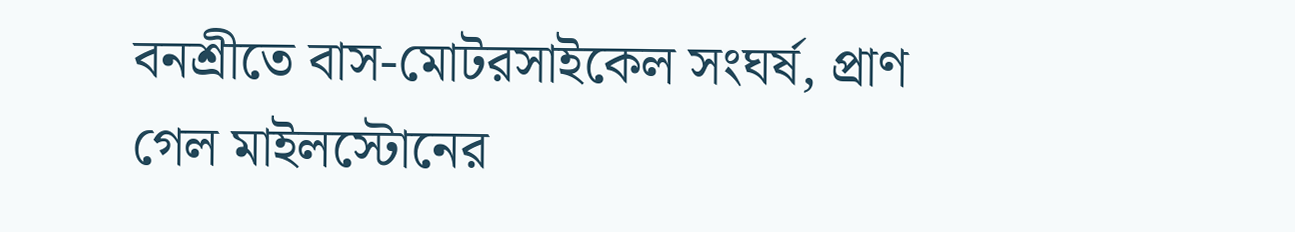বনশ্রীতে বাস-মোটরসাইকেল সংঘর্ষ, প্রাণ গেল মাইলস্টোনের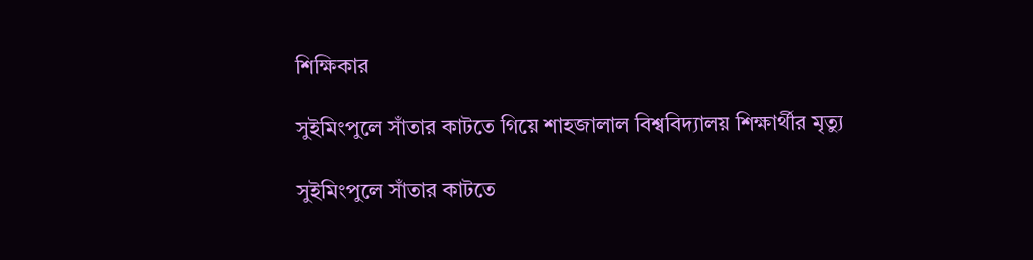শিক্ষিকার

সুইমিংপুলে সাঁতার কাটতে গিয়ে শাহজালাল বিশ্ববিদ্যালয় শিক্ষার্থীর মৃত্যু

সুইমিংপুলে সাঁতার কাটতে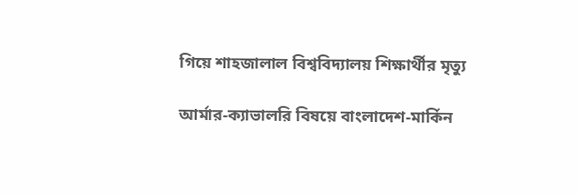গিয়ে শাহজালাল বিশ্ববিদ্যালয় শিক্ষার্থীর মৃত্যু

আর্মার-ক্যাভালরি বিষয়ে বাংলাদেশ-মার্কিন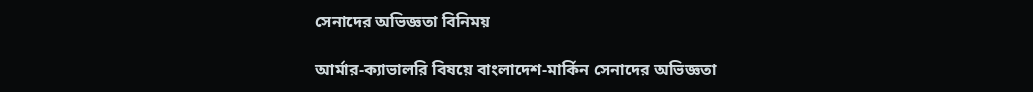সেনাদের অভিজ্ঞতা বিনিময়

আর্মার-ক্যাভালরি বিষয়ে বাংলাদেশ-মার্কিন সেনাদের অভিজ্ঞতা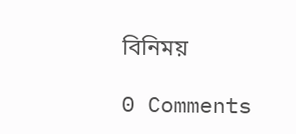বিনিময়

0 Comments